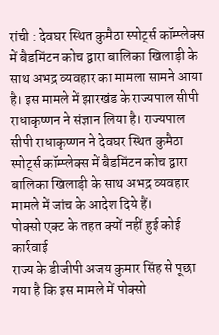रांची : देवघर स्थित कुमैठा स्पोर्ट्स कॉम्प्लेक्स में बैडमिंटन कोच द्वारा बालिका खिलाड़ी के साथ अभद्र व्यवहार का मामला सामने आया है। इस मामले में झारखंड के राज्यपाल सीपी राधाकृष्णन ने संज्ञान लिया है। राज्यपाल सीपी राधाकृष्णन ने देवघर स्थित कुमैठा स्पोर्ट्स कॉम्प्लेक्स में बैडमिंटन कोच द्वारा बालिका खिलाड़ी के साथ अभद्र व्यवहार मामले में जांच के आदेश दिये हैं।
पोक्सो एक्ट के तहत क्यों नहीं हुई कोई कार्रवाई
राज्य के डीजीपी अजय कुमार सिंह से पूछा गया है कि इस मामले में पोक्सो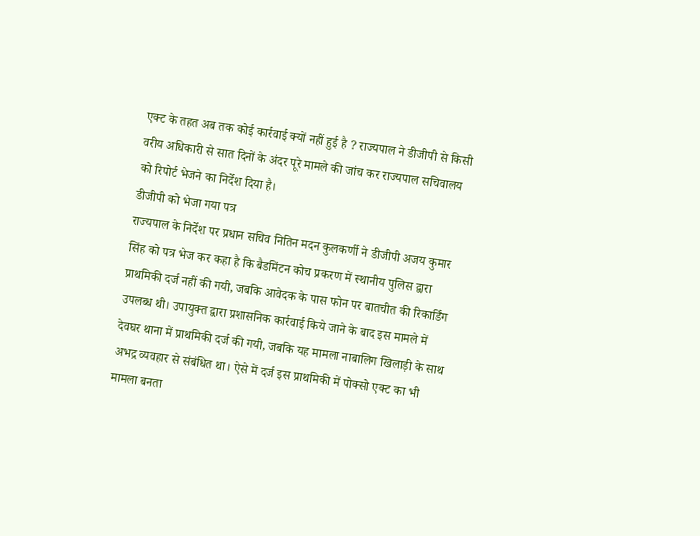एक्ट के तहत अब तक कोई कार्रवाई क्यों नहीं हुई है ? राज्यपाल ने डीजीपी से किसी वरीय अधिकारी से सात दिनों के अंदर पूरे मामले की जांच कर राज्यपाल सचिवालय को रिपोर्ट भेजने का निर्देश दिया है।
डीजीपी को भेजा गया पत्र
राज्यपाल के निर्देश पर प्रधान सचिव नितिन मदन कुलकर्णी ने डीजीपी अजय कुमार सिंह को पत्र भेज कर कहा है कि बैडमिंटन कोच प्रकरण में स्थानीय पुलिस द्वारा प्राथमिकी दर्ज नहीं की गयी, जबकि आवेदक के पास फोन पर बातचीत की रिकार्डिंग उपलब्ध थी। उपायुक्त द्वारा प्रशासनिक कार्रवाई किये जाने के बाद इस मामले में देवघर थाना में प्राथमिकी दर्ज की गयी, जबकि यह मामला नाबालिग खिलाड़ी के साथ अभद्र व्यवहार से संबंधित था। ऐसे में दर्ज इस प्राथमिकी में पोक्सो एक्ट का भी मामला बनता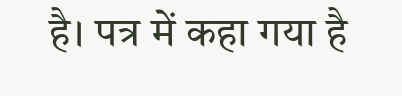है। पत्र में कहा गया है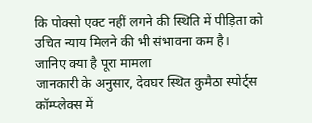कि पोक्सो एक्ट नहीं लगने की स्थिति में पीड़िता को उचित न्याय मिलने की भी संभावना कम है।
जानिए क्या है पूरा मामला
जानकारी के अनुसार, देवघर स्थित कुमैठा स्पोर्ट्स कॉम्प्लेक्स में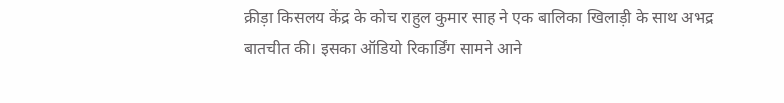क्रीड़ा किसलय केंद्र के कोच राहुल कुमार साह ने एक बालिका खिलाड़ी के साथ अभद्र बातचीत की। इसका ऑडियो रिकार्डिंग सामने आने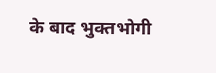के बाद भुक्तभोगी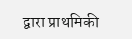द्वारा प्राथमिकी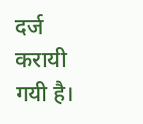दर्ज करायी गयी है।